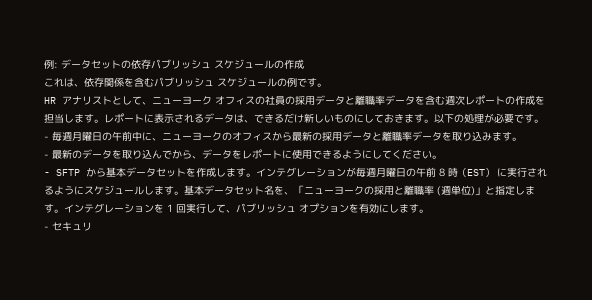例: データセットの依存パブリッシュ スケジュールの作成
これは、依存関係を含むパブリッシュ スケジュールの例です。
HR アナリストとして、ニューヨーク オフィスの社員の採用データと離職率データを含む週次レポートの作成を担当します。レポートに表示されるデータは、できるだけ新しいものにしておきます。以下の処理が必要です。
- 毎週月曜日の午前中に、ニューヨークのオフィスから最新の採用データと離職率データを取り込みます。
- 最新のデータを取り込んでから、データをレポートに使用できるようにしてください。
- SFTP から基本データセットを作成します。インテグレーションが毎週月曜日の午前 8 時 (EST) に実行されるようにスケジュールします。基本データセット名を、「ニューヨークの採用と離職率 (週単位)」と指定します。インテグレーションを 1 回実行して、パブリッシュ オプションを有効にします。
- セキュリ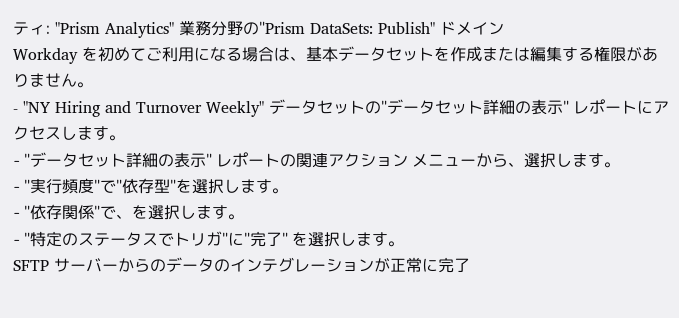ティ: "Prism Analytics" 業務分野の"Prism DataSets: Publish" ドメイン
Workday を初めてご利用になる場合は、基本データセットを作成または編集する権限がありません。
- "NY Hiring and Turnover Weekly" データセットの"データセット詳細の表示" レポートにアクセスします。
- "データセット詳細の表示" レポートの関連アクション メニューから、選択します。
- "実行頻度"で"依存型"を選択します。
- "依存関係"で、を選択します。
- "特定のステータスでトリガ"に"完了" を選択します。
SFTP サーバーからのデータのインテグレーションが正常に完了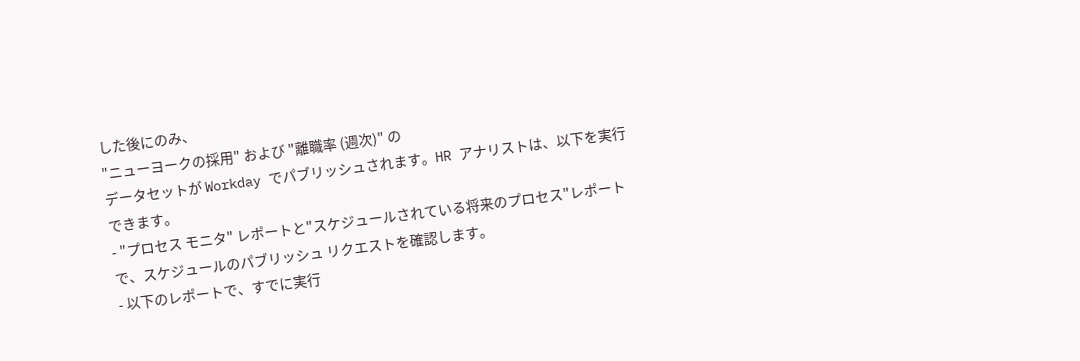した後にのみ、
"ニューヨークの採用" および "離職率 (週次)" の
データセットが Workday でパブリッシュされます。HR アナリストは、以下を実行できます。
- "プロセス モニタ" レポートと"スケジュールされている将来のプロセス"レポートで、スケジュールのパブリッシュ リクエストを確認します。
- 以下のレポートで、すでに実行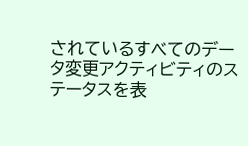されているすべてのデータ変更アクティビティのステータスを表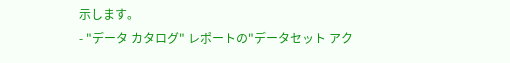示します。
- "データ カタログ" レポートの"データセット アク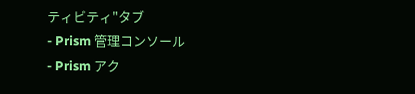ティビティ"タブ
- Prism 管理コンソール
- Prism アク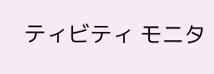ティビティ モニタ